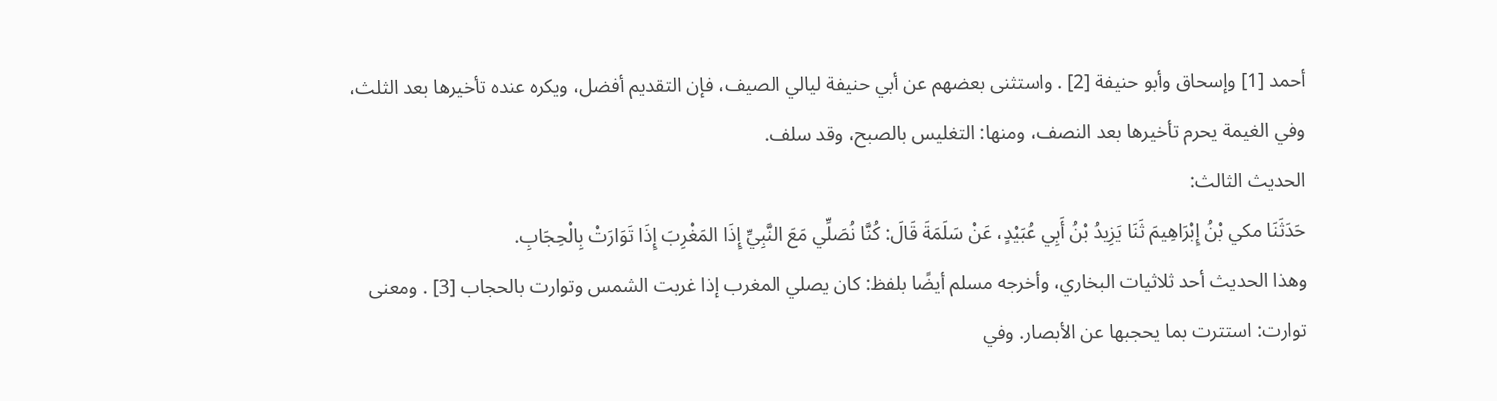أحمد [1] وإسحاق وأبو حنيفة [2] . واستثنى بعضهم عن أبي حنيفة ليالي الصيف، فإن التقديم أفضل، ويكره عنده تأخيرها بعد الثلث، وفي الغيمة يحرم تأخيرها بعد النصف، ومنها: التغليس بالصبح، وقد سلف.
الحديث الثالث:
حَدَثَنَا مكي بْنُ إِبْرَاهِيمَ ثَنَا يَزِيدُ بْنُ أَبِي عُبَيْدٍ، عَنْ سَلَمَةَ قَالَ: كُنَّا نُصَلِّي مَعَ النَّبِيِّ إِذَا المَغْرِبَ إِذَا تَوَارَتْ بِالْحِجَابِ.
وهذا الحديث أحد ثلاثيات البخاري، وأخرجه مسلم أيضًا بلفظ: كان يصلي المغرب إذا غربت الشمس وتوارت بالحجاب [3] . ومعنى توارت: استترت بما يحجبها عن الأبصار. وفي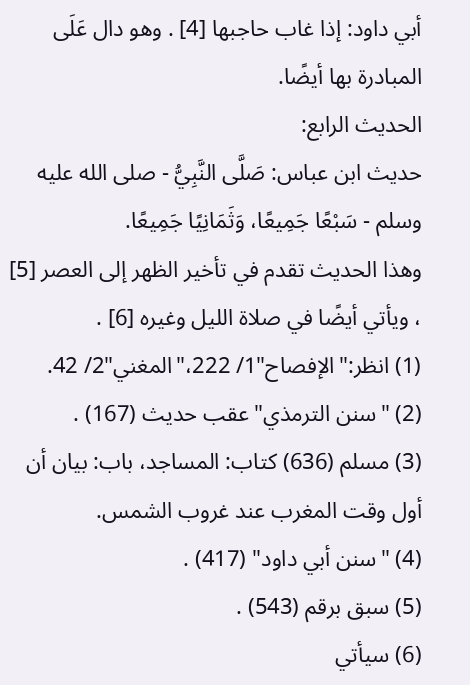أبي داود: إذا غاب حاجبها [4] . وهو دال عَلَى المبادرة بها أيضًا.
الحديث الرابع:
حديث ابن عباس: صَلَّى النَّبِيُّ - صلى الله عليه وسلم - سَبْعًا جَمِيعًا، وَثَمَانِيًا جَمِيعًا.
وهذا الحديث تقدم في تأخير الظهر إلى العصر [5] ، ويأتي أيضًا في صلاة الليل وغيره [6] .
(1) انظر:"الإفصاح"1/ 222،"المغني"2/ 42.
(2) "سنن الترمذي"عقب حديث (167) .
(3) مسلم (636) كتاب: المساجد، باب: بيان أن أول وقت المغرب عند غروب الشمس.
(4) "سنن أبي داود" (417) .
(5) سبق برقم (543) .
(6) سيأتي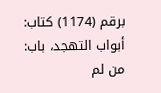برقم (1174) كتاب: أبواب التهجد، باب: من لم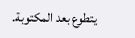يتطوع بعد المكتوبة.